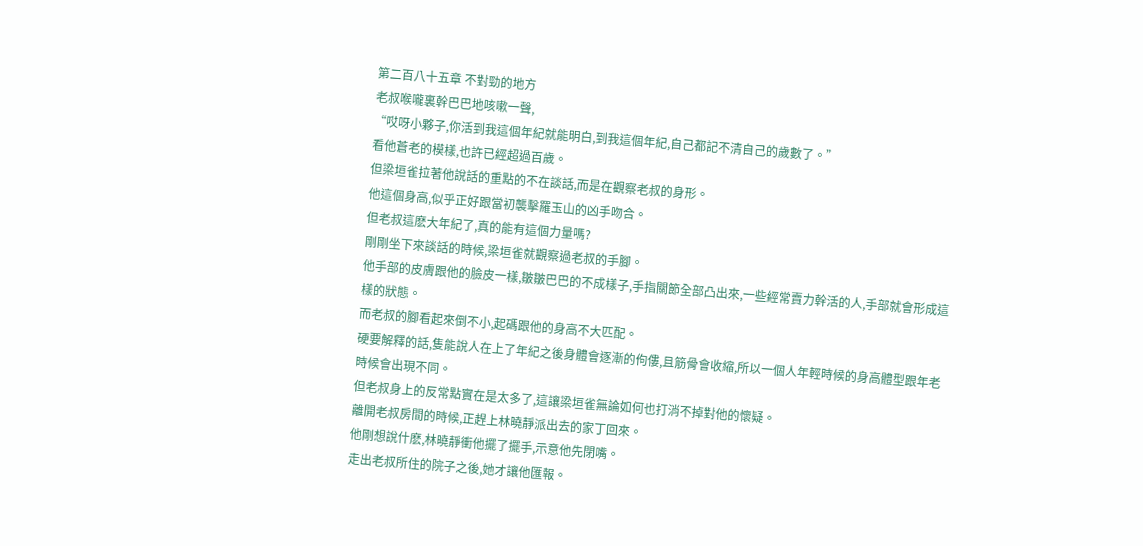第二百八十五章 不對勁的地方
老叔喉嚨裏幹巴巴地咳嗽一聲,
“哎呀小夥子,你活到我這個年紀就能明白,到我這個年紀,自己都記不清自己的歲數了。”
看他蒼老的模樣,也許已經超過百歲。
但梁垣雀拉著他說話的重點的不在談話,而是在觀察老叔的身形。
他這個身高,似乎正好跟當初襲擊羅玉山的凶手吻合。
但老叔這麽大年紀了,真的能有這個力量嗎?
剛剛坐下來談話的時候,梁垣雀就觀察過老叔的手腳。
他手部的皮膚跟他的臉皮一樣,皺皺巴巴的不成樣子,手指關節全部凸出來,一些經常賣力幹活的人,手部就會形成這樣的狀態。
而老叔的腳看起來倒不小,起碼跟他的身高不大匹配。
硬要解釋的話,隻能說人在上了年紀之後身體會逐漸的佝僂,且筋骨會收縮,所以一個人年輕時候的身高體型跟年老時候會出現不同。
但老叔身上的反常點實在是太多了,這讓梁垣雀無論如何也打消不掉對他的懷疑。
離開老叔房間的時候,正趕上林曉靜派出去的家丁回來。
他剛想說什麽,林曉靜衝他擺了擺手,示意他先閉嘴。
走出老叔所住的院子之後,她才讓他匯報。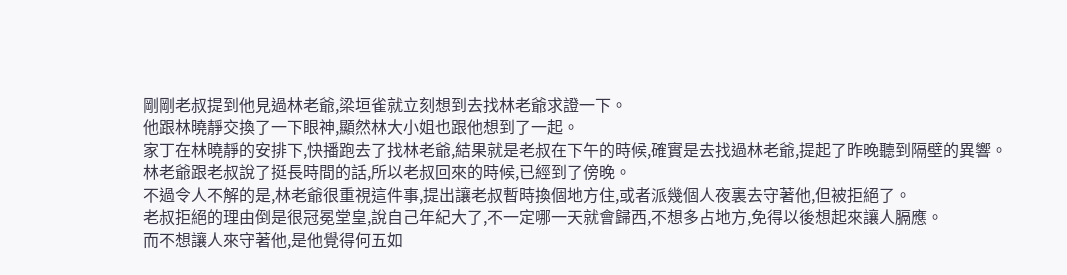剛剛老叔提到他見過林老爺,梁垣雀就立刻想到去找林老爺求證一下。
他跟林曉靜交換了一下眼神,顯然林大小姐也跟他想到了一起。
家丁在林曉靜的安排下,快播跑去了找林老爺,結果就是老叔在下午的時候,確實是去找過林老爺,提起了昨晚聽到隔壁的異響。
林老爺跟老叔說了挺長時間的話,所以老叔回來的時候,已經到了傍晚。
不過令人不解的是,林老爺很重視這件事,提出讓老叔暫時換個地方住,或者派幾個人夜裏去守著他,但被拒絕了。
老叔拒絕的理由倒是很冠冕堂皇,說自己年紀大了,不一定哪一天就會歸西,不想多占地方,免得以後想起來讓人膈應。
而不想讓人來守著他,是他覺得何五如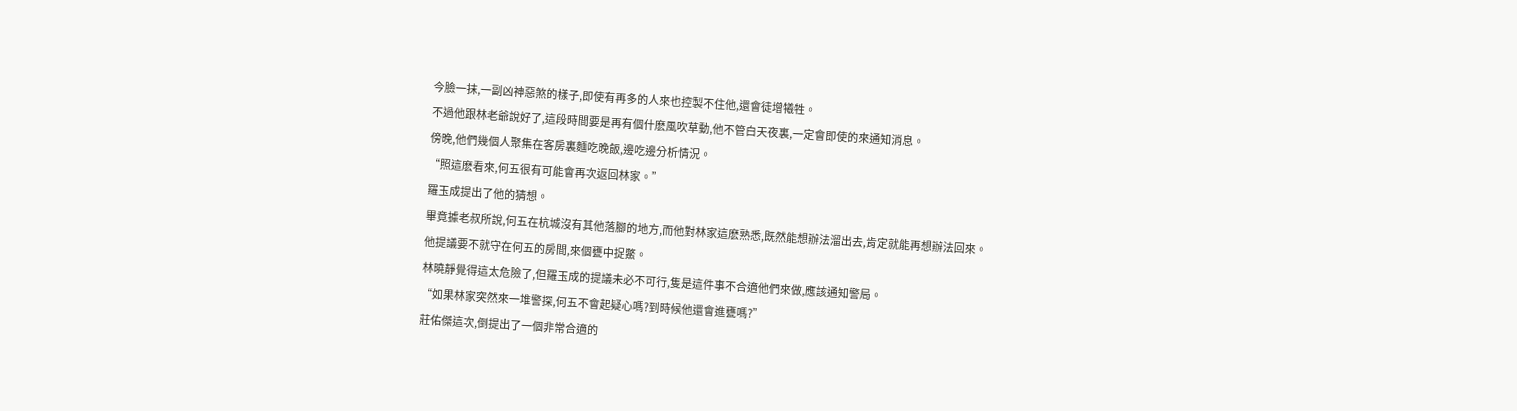今臉一抹,一副凶神惡煞的樣子,即使有再多的人來也控製不住他,還會徒增犧牲。
不過他跟林老爺說好了,這段時間要是再有個什麽風吹草動,他不管白天夜裏,一定會即使的來通知消息。
傍晚,他們幾個人聚集在客房裏麵吃晚飯,邊吃邊分析情況。
“照這麽看來,何五很有可能會再次返回林家。”
羅玉成提出了他的猜想。
畢竟據老叔所說,何五在杭城沒有其他落腳的地方,而他對林家這麽熟悉,既然能想辦法溜出去,肯定就能再想辦法回來。
他提議要不就守在何五的房間,來個甕中捉鱉。
林曉靜覺得這太危險了,但羅玉成的提議未必不可行,隻是這件事不合適他們來做,應該通知警局。
“如果林家突然來一堆警探,何五不會起疑心嗎?到時候他還會進甕嗎?”
莊佑傑這次,倒提出了一個非常合適的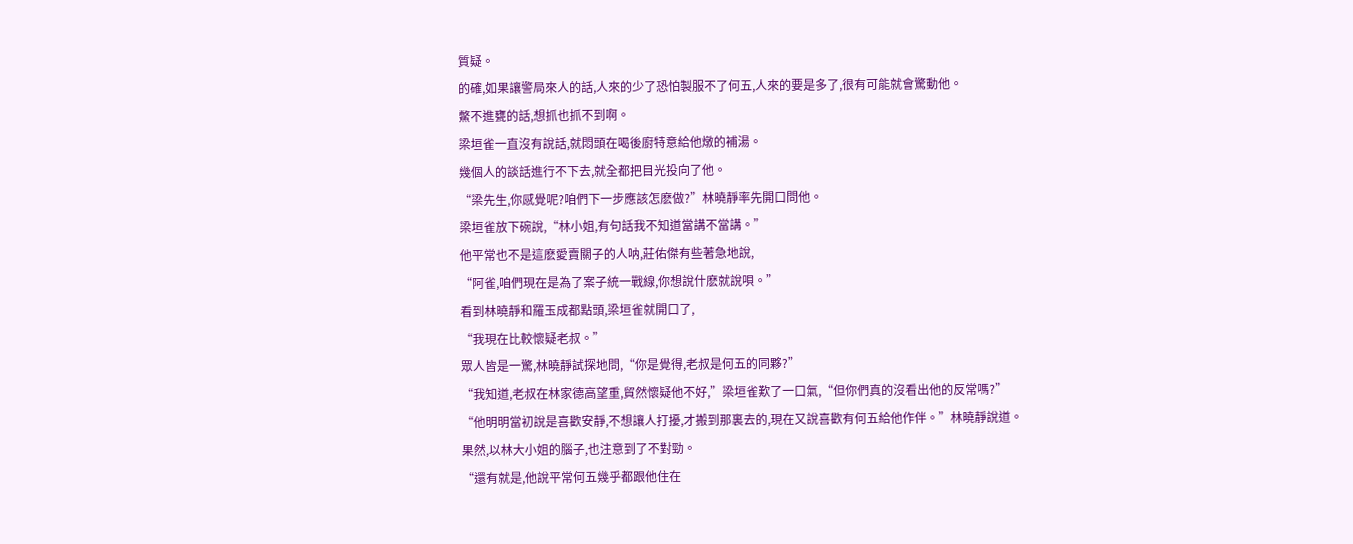質疑。
的確,如果讓警局來人的話,人來的少了恐怕製服不了何五,人來的要是多了,很有可能就會驚動他。
鱉不進甕的話,想抓也抓不到啊。
梁垣雀一直沒有說話,就悶頭在喝後廚特意給他燉的補湯。
幾個人的談話進行不下去,就全都把目光投向了他。
“梁先生,你感覺呢?咱們下一步應該怎麽做?”林曉靜率先開口問他。
梁垣雀放下碗說,“林小姐,有句話我不知道當講不當講。”
他平常也不是這麽愛賣關子的人呐,莊佑傑有些著急地說,
“阿雀,咱們現在是為了案子統一戰線,你想說什麽就說唄。”
看到林曉靜和羅玉成都點頭,梁垣雀就開口了,
“我現在比較懷疑老叔。”
眾人皆是一驚,林曉靜試探地問,“你是覺得,老叔是何五的同夥?”
“我知道,老叔在林家德高望重,貿然懷疑他不好,”梁垣雀歎了一口氣,“但你們真的沒看出他的反常嗎?”
“他明明當初說是喜歡安靜,不想讓人打擾,才搬到那裏去的,現在又說喜歡有何五給他作伴。”林曉靜說道。
果然,以林大小姐的腦子,也注意到了不對勁。
“還有就是,他說平常何五幾乎都跟他住在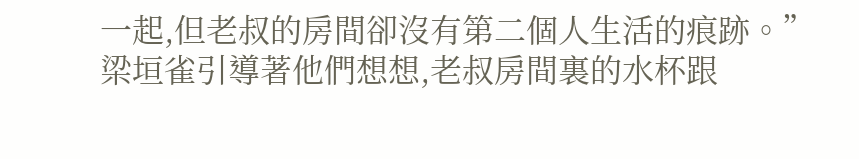一起,但老叔的房間卻沒有第二個人生活的痕跡。”
梁垣雀引導著他們想想,老叔房間裏的水杯跟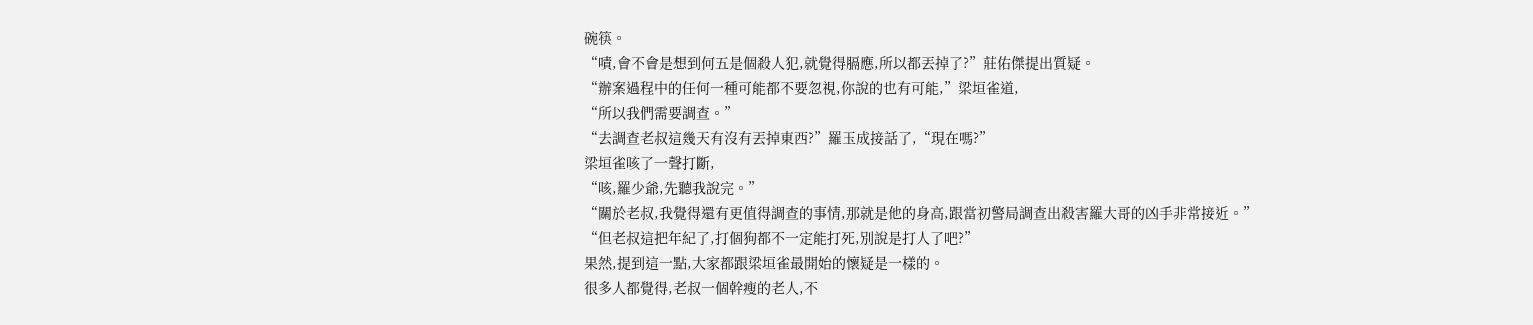碗筷。
“嘖,會不會是想到何五是個殺人犯,就覺得膈應,所以都丟掉了?”莊佑傑提出質疑。
“辦案過程中的任何一種可能都不要忽視,你說的也有可能,”梁垣雀道,
“所以我們需要調查。”
“去調查老叔這幾天有沒有丟掉東西?”羅玉成接話了,“現在嗎?”
梁垣雀咳了一聲打斷,
“咳,羅少爺,先聽我說完。”
“關於老叔,我覺得還有更值得調查的事情,那就是他的身高,跟當初警局調查出殺害羅大哥的凶手非常接近。”
“但老叔這把年紀了,打個狗都不一定能打死,別說是打人了吧?”
果然,提到這一點,大家都跟梁垣雀最開始的懷疑是一樣的。
很多人都覺得,老叔一個幹瘦的老人,不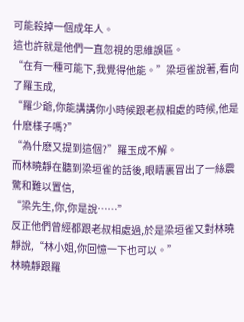可能殺掉一個成年人。
這也許就是他們一直忽視的思維誤區。
“在有一種可能下,我覺得他能。”梁垣雀說著,看向了羅玉成,
“羅少爺,你能講講你小時候跟老叔相處的時候,他是什麽樣子嗎?”
“為什麽又提到這個?”羅玉成不解。
而林曉靜在聽到梁垣雀的話後,眼睛裏冒出了一絲震驚和難以置信,
“梁先生,你,你是說……”
反正他們曾經都跟老叔相處過,於是梁垣雀又對林曉靜說,“林小姐,你回憶一下也可以。”
林曉靜跟羅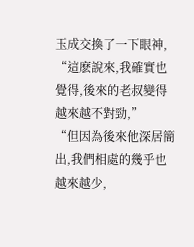玉成交換了一下眼神,
“這麽說來,我確實也覺得,後來的老叔變得越來越不對勁,”
“但因為後來他深居簡出,我們相處的幾乎也越來越少,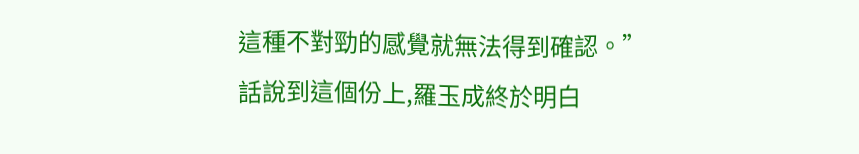這種不對勁的感覺就無法得到確認。”
話說到這個份上,羅玉成終於明白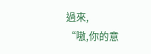過來,
“嗷,你的意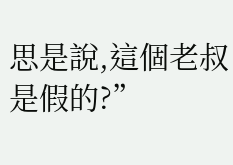思是說,這個老叔是假的?”